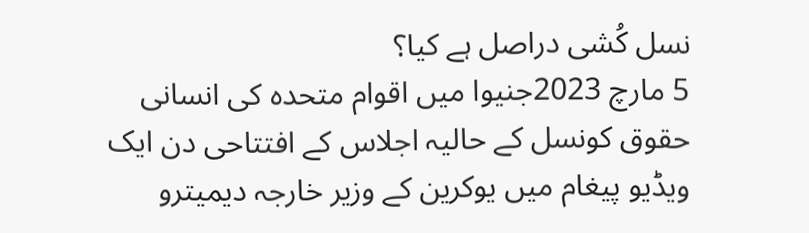نسل کُشی دراصل ہے کیا؟
5 مارچ 2023جنیوا میں اقوام متحدہ کی انسانی حقوق کونسل کے حالیہ اجلاس کے افتتاحی دن ایک ویڈیو پیغام میں یوکرین کے وزیر خارجہ دیمیترو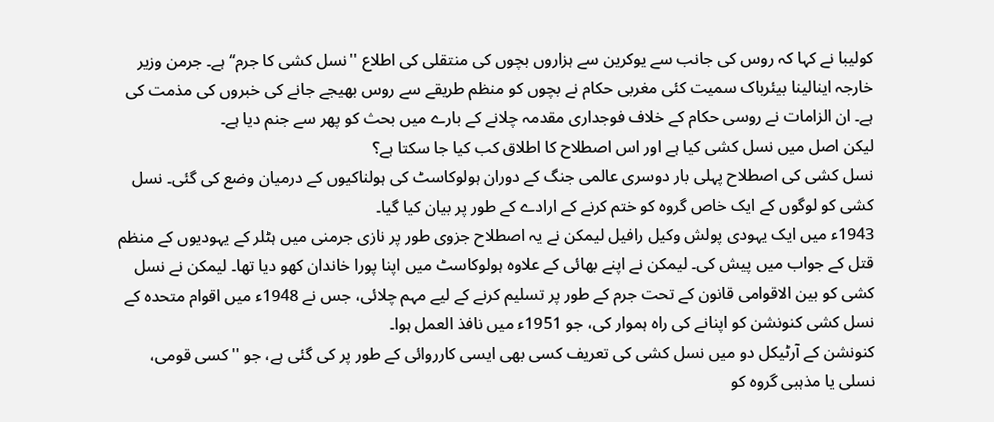کولیبا نے کہا کہ روس کی جانب سے یوکرین سے ہزاروں بچوں کی منتقلی کی اطلاع ''نسل کشی کا جرم‘‘ ہے۔ جرمن وزیر خارجہ اینالینا بیئرباک سمیت کئی مغربی حکام نے بچوں کو منظم طریقے سے روس بھیجے جانے کی خبروں کی مذمت کی ہے۔ ان الزامات نے روسی حکام کے خلاف فوجداری مقدمہ چلانے کے بارے میں بحث کو پھر سے جنم دیا ہے۔
لیکن اصل میں نسل کشی کیا ہے اور اس اصطلاح کا اطلاق کب کیا جا سکتا ہے؟
نسل کشی کی اصطلاح پہلی بار دوسری عالمی جنگ کے دوران ہولوکاسٹ کی ہولناکیوں کے درمیان وضع کی گئی۔ نسل کشی کو لوگوں کے ایک خاص گروہ کو ختم کرنے کے ارادے کے طور پر بیان کیا گیا۔
1943ء میں ایک یہودی پولش وکیل رافیل لیمکن نے یہ اصطلاح جزوی طور پر نازی جرمنی میں ہٹلر کے یہودیوں کے منظم قتل کے جواب میں پیش کی۔ لیمکن نے اپنے بھائی کے علاوہ ہولوکاسٹ میں اپنا پورا خاندان کھو دیا تھا۔ لیمکن نے نسل کشی کو بین الاقوامی قانون کے تحت جرم کے طور پر تسلیم کرنے کے لیے مہم چلائی، جس نے 1948ء میں اقوام متحدہ کے نسل کشی کنونشن کو اپنانے کی راہ ہموار کی، جو 1951ء میں نافذ العمل ہوا۔
کنونشن کے آرٹیکل دو میں نسل کشی کی تعریف کسی بھی ایسی کارروائی کے طور پر کی گئی ہے، جو ''کسی قومی، نسلی یا مذہبی گروہ کو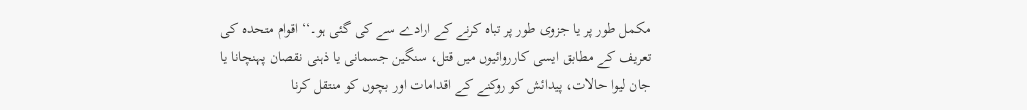مکمل طور پر یا جزوی طور پر تباہ کرنے کے ارادے سے کی گئی ہو۔‘‘ اقوام متحدہ کی تعریف کے مطابق ایسی کارروائیوں میں قتل، سنگین جسمانی یا ذہنی نقصان پہنچانا یا جان لیوا حالات، پیدائش کو روکنے کے اقدامات اور بچوں کو منتقل کرنا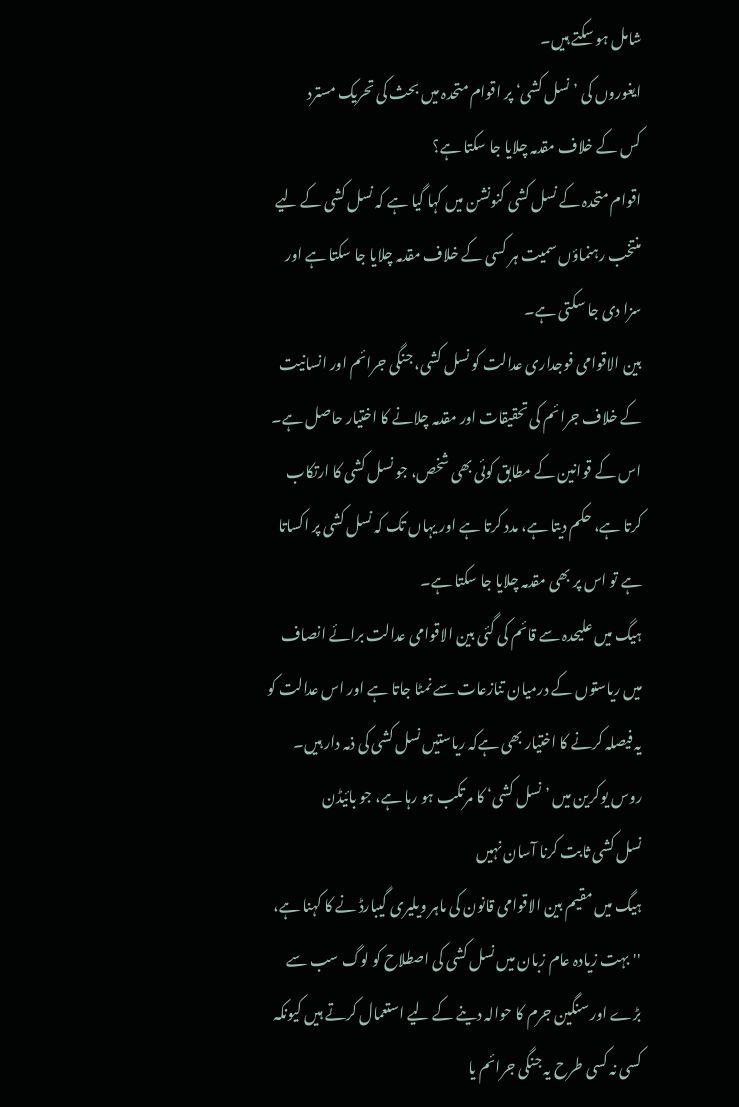شامل ہو سکتے ہیں۔
ایغوروں کی ’نسل کشی‘ پر اقوام متحدہ میں بحث کی تحریک مسترد
کس کے خلاف مقدمہ چلایا جا سکتا ہے؟
اقوام متحدہ کے نسل کشی کنونشن میں کہا گیا ہے کہ نسل کشی کے لیے منتخب رہنماؤں سمیت ہر کسی کے خلاف مقدمہ چلایا جا سکتا ہے اور سزا دی جا سکتی ہے۔
بین الاقوامی فوجداری عدالت کو نسل کشی، جنگی جرائم اور انسانیت کے خلاف جرائم کی تحقیقات اور مقدمہ چلانے کا اختیار حاصل ہے۔ اس کے قوانین کے مطابق کوئی بھی شخص، جو نسل کشی کا ارتکاب کرتا ہے، حکم دیتا ہے، مدد کرتا ہے اور یہاں تک کہ نسل کشی پر اکساتا ہے تو اس پر بھی مقدمہ چلایا جا سکتا ہے۔
ہیگ میں علیحدہ سے قائم کی گئی بین الاقوامی عدالت برائے انصاف میں ریاستوں کے درمیان تنازعات سے نمٹا جاتا ہے اور اس عدالت کو یہ فیصلہ کرنے کا اختیار بھی ہےکہ ریاستیں نسل کشی کی ذمہ دار ہیں۔
روس یوکرین میں ’نسل کشی‘ کا مرتکب ہو رہا ہے، جو بائیڈن
نسل کشی ثابت کرنا آسان نہیں
ہیگ میں مقیم بین الاقوامی قانون کی ماہر ویلیری گیبارڈ نے کا کہنا ہے، ''بہت زیادہ عام زبان میں نسل کشی کی اصطلاح کو لوگ سب سے بڑے اور سنگین جرم کا حوالہ دینے کے لیے استعمال کرتے ہیں کیونکہ کسی نہ کسی طرح یہ جنگی جرائم یا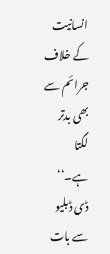انسانیت کے خلاف جرائم سے بھی بدتر لگتا ہے۔‘‘ ڈی ڈبلیو سے بات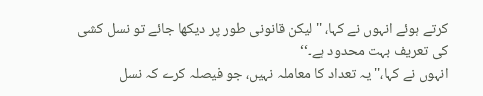کرتے ہوئے انہوں نے کہا، ''لیکن قانونی طور پر دیکھا جائے تو نسل کشی کی تعریف بہت محدود ہے۔‘‘
انہوں نے کہا،''یہ تعداد کا معاملہ نہیں، جو فیصلہ کرے کہ نسل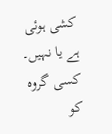کشی ہوئی ہے یا نہیں۔ کسی گروہ کو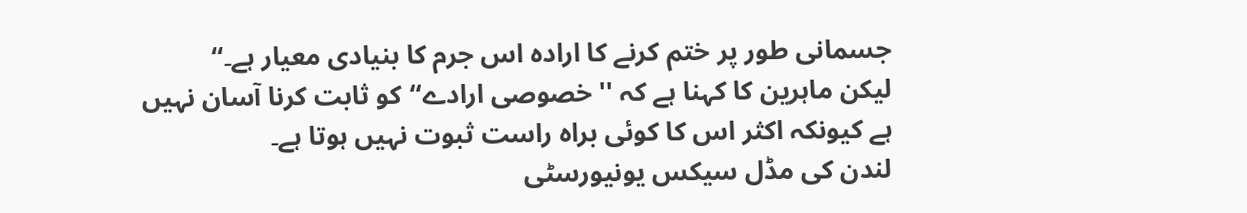جسمانی طور پر ختم کرنے کا ارادہ اس جرم کا بنیادی معیار ہے۔‘‘
لیکن ماہرین کا کہنا ہے کہ ''خصوصی ارادے‘‘کو ثابت کرنا آسان نہیں ہے کیونکہ اکثر اس کا کوئی براہ راست ثبوت نہیں ہوتا ہے۔
لندن کی مڈل سیکس یونیورسٹی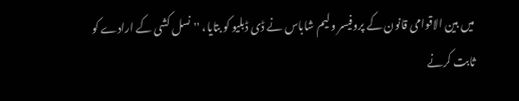میں بین الاقوامی قانون کے پروفیسر ولیم شاباس نے ڈی ڈبلیو کو بتایا، ''نسل کشی کے ارادے کو ثابت کرنے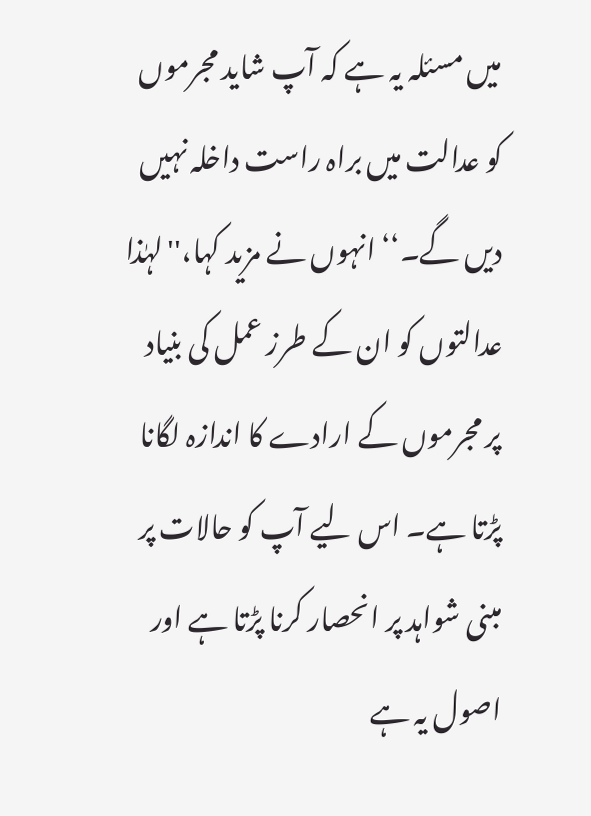میں مسئلہ یہ ہے کہ آپ شاید مجرموں کو عدالت میں براہ راست داخلہ نہیں دیں گے۔‘‘ انہوں نے مزید کہا،''لہٰذا عدالتوں کو ان کے طرز عمل کی بنیاد پر مجرموں کے ارادے کا اندازہ لگانا پڑتا ہے۔ اس لیے آپ کو حالات پر مبنی شواہد پر انحصار کرنا پڑتا ہے اور اصول یہ ہے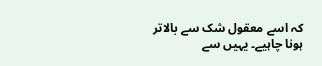کہ اسے معقول شک سے بالاتر ہونا چاہیے۔ یہیں سے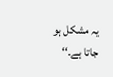یہ مشکل ہو جاتا ہے۔‘‘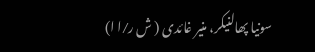سونیا پھالنیکر، منیر غائدی ( ش ر ⁄ ا ا)